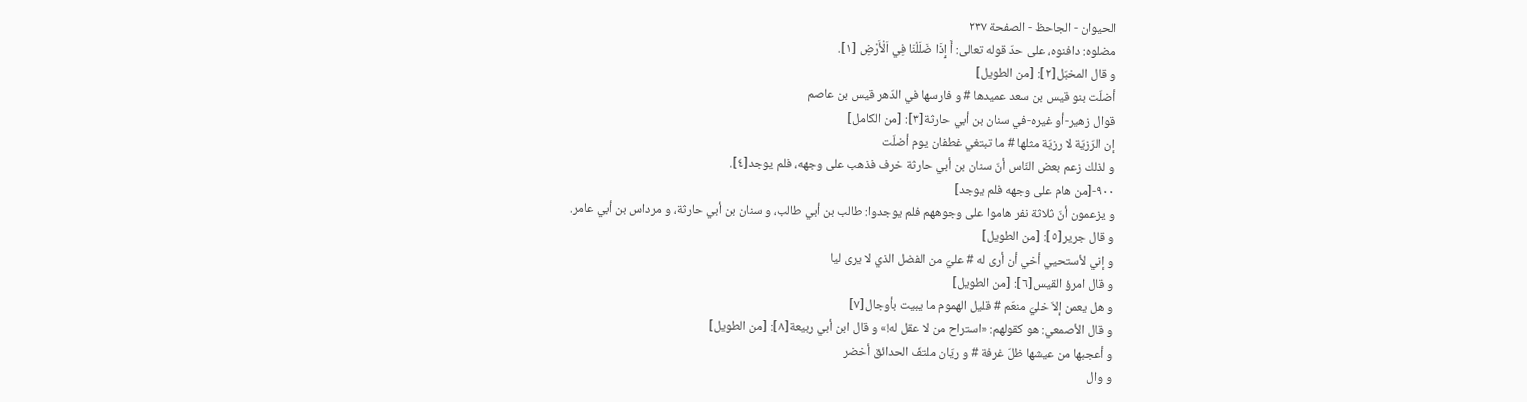الحيوان - الجاحظ - الصفحة ٢٣٧
مضلوه: دافنوه، على حدّ قوله تعالى: أَ إِذَا ضَلَلْنَا فِي اَلْأَرْضِ [١].
و قال المخبّل[٢]: [من الطويل]
أضلّت بنو قيس بن سعد عميدها # و فارسها في الدّهر قيس بن عاصم
قوال زهير-أو غيره-في سنان بن أبي حارثة[٣]: [من الكامل]
إن الرّزيّة لا رزيّة مثلها # ما تبتغي غطفان يوم أضلّت
و لذلك زعم بعض النّاس أنّ سنان بن أبي حارثة خرف فذهب على وجهه، فلم يوجد[٤].
٩٠٠-[من هام على وجهه فلم يوجد]
و يزعمون أنّ ثلاثة نفر هاموا على وجوههم فلم يوجدوا: طالب بن أبي طالب، و سنان بن أبي حارثة، و مرداس بن أبي عامر.
و قال جرير[٥]: [من الطويل]
و إني لأستحيي أخي أن أرى له # عليّ من الفضل الذي لا يرى ليا
و قال امرؤ القيس[٦]: [من الطويل]
و هل يعمن إلاّ خليّ منعّم # قليل الهموم ما يبيت بأوجال[٧]
و قال الأصمعي: هو كقولهم: «استراح من لا عقل له!» و قال ابن أبي ربيعة[٨]: [من الطويل]
و أعجبها من عيشها ظلّ غرفة # و ريّان ملتفّ الحدائق أخضر
و وال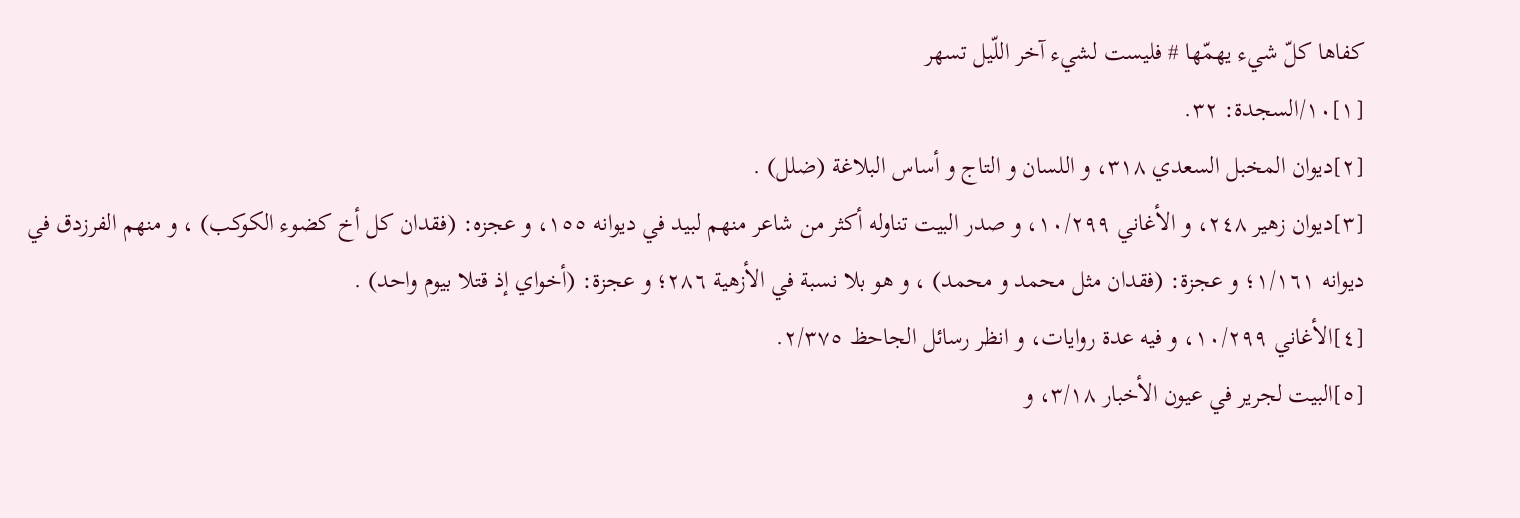كفاها كلّ شيء يهمّها # فليست لشيء آخر اللّيل تسهر
[١]١٠/السجدة: ٣٢.
[٢]ديوان المخبل السعدي ٣١٨، و اللسان و التاج و أساس البلاغة (ضلل) .
[٣]ديوان زهير ٢٤٨، و الأغاني ١٠/٢٩٩، و صدر البيت تناوله أكثر من شاعر منهم لبيد في ديوانه ١٥٥، و عجزه: (فقدان كل أخ كضوء الكوكب) ، و منهم الفرزدق في ديوانه ١/١٦١؛ و عجزة: (فقدان مثل محمد و محمد) ، و هو بلا نسبة في الأزهية ٢٨٦؛ و عجزة: (أخواي إذ قتلا بيوم واحد) .
[٤]الأغاني ١٠/٢٩٩، و فيه عدة روايات، و انظر رسائل الجاحظ ٢/٣٧٥.
[٥]البيت لجرير في عيون الأخبار ٣/١٨، و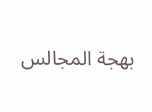بهجة المجالس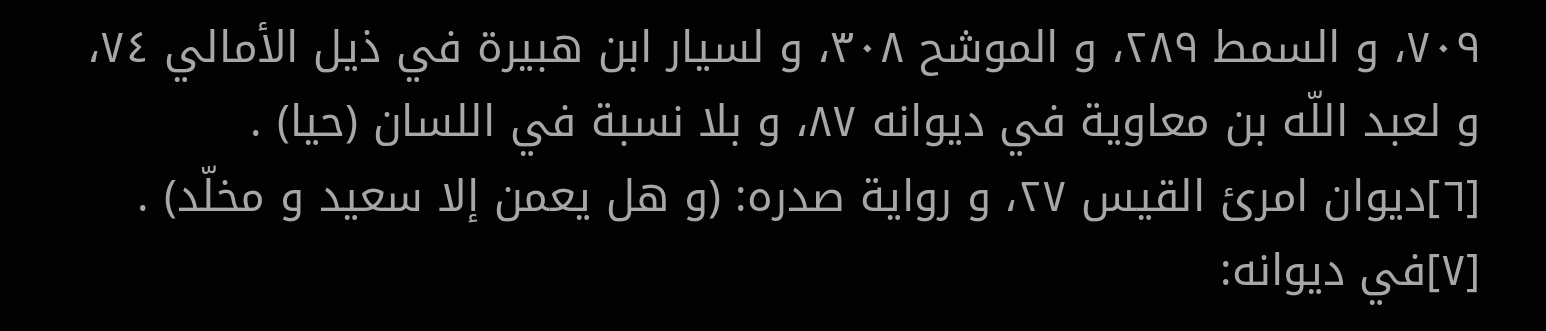٧٠٩، و السمط ٢٨٩، و الموشح ٣٠٨، و لسيار ابن هبيرة في ذيل الأمالي ٧٤، و لعبد اللّه بن معاوية في ديوانه ٨٧، و بلا نسبة في اللسان (حيا) .
[٦]ديوان امرئ القيس ٢٧، و رواية صدره: (و هل يعمن إلا سعيد و مخلّد) .
[٧]في ديوانه: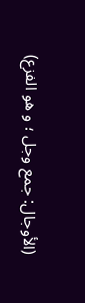(الأوجال: جمع وجل ؛ و هو الفزع)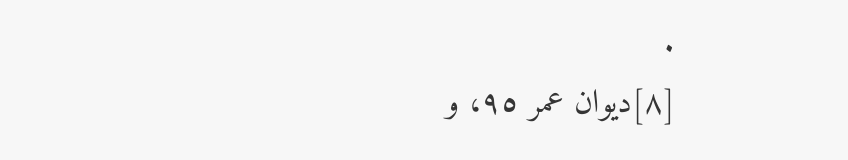.
[٨]ديوان عمر ٩٥، و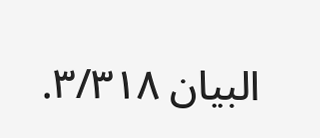البيان ٣/٣١٨.